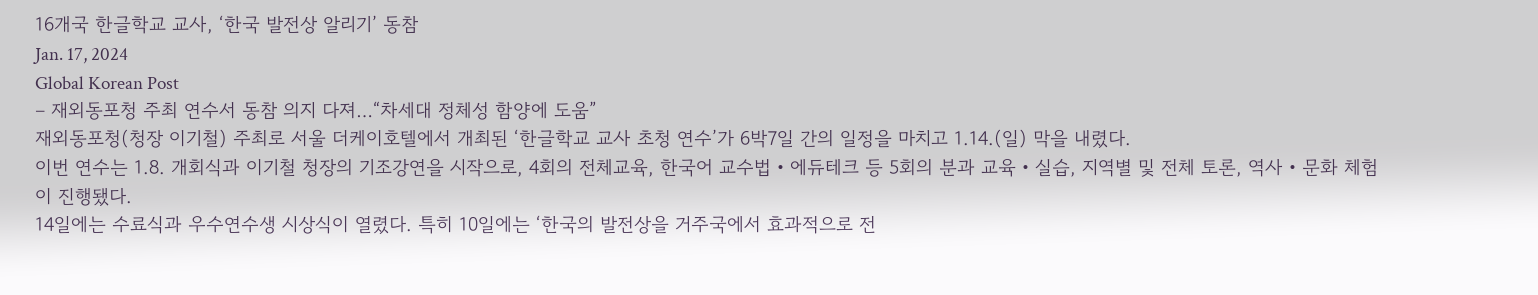16개국 한글학교 교사, ‘한국 발전상 알리기’ 동참
Jan. 17, 2024
Global Korean Post
– 재외동포청 주최 연수서 동참 의지 다져…“차세대 정체성 함양에 도움”
재외동포청(청장 이기철) 주최로 서울 더케이호텔에서 개최된 ‘한글학교 교사 초청 연수’가 6박7일 간의 일정을 마치고 1.14.(일) 막을 내렸다.
이번 연수는 1.8. 개회식과 이기철 청장의 기조강연을 시작으로, 4회의 전체교육, 한국어 교수법‧에듀테크 등 5회의 분과 교육‧실습, 지역별 및 전체 토론, 역사‧문화 체험이 진행됐다.
14일에는 수료식과 우수연수생 시상식이 열렸다. 특히 10일에는 ‘한국의 발전상을 거주국에서 효과적으로 전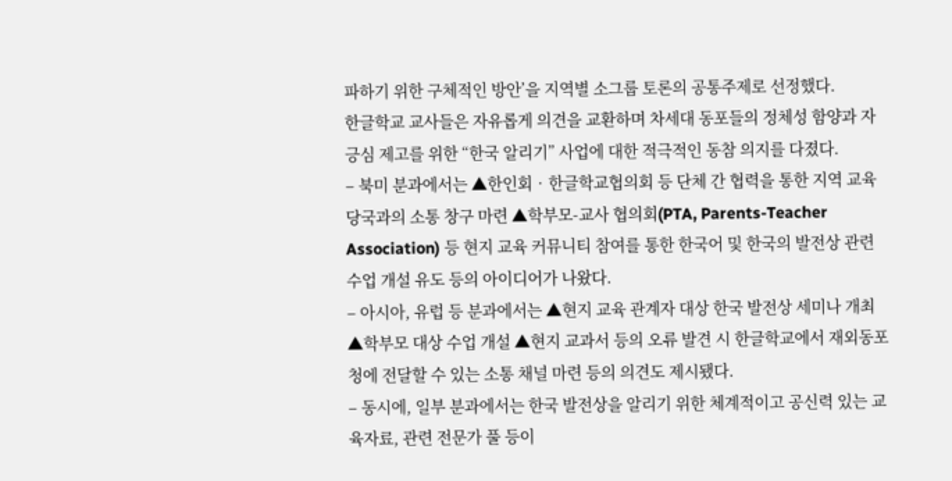파하기 위한 구체적인 방안’을 지역별 소그룹 토론의 공통주제로 선정했다.
한글학교 교사들은 자유롭게 의견을 교환하며 차세대 동포들의 정체성 함양과 자긍심 제고를 위한 “한국 알리기” 사업에 대한 적극적인 동참 의지를 다졌다.
– 북미 분과에서는 ▲한인회‧한글학교협의회 등 단체 간 협력을 통한 지역 교육 당국과의 소통 창구 마련 ▲학부모-교사 협의회(PTA, Parents-Teacher Association) 등 현지 교육 커뮤니티 참여를 통한 한국어 및 한국의 발전상 관련 수업 개설 유도 등의 아이디어가 나왔다.
– 아시아, 유럽 등 분과에서는 ▲현지 교육 관계자 대상 한국 발전상 세미나 개최 ▲학부모 대상 수업 개설 ▲현지 교과서 등의 오류 발견 시 한글학교에서 재외동포청에 전달할 수 있는 소통 채널 마련 등의 의견도 제시됐다.
– 동시에, 일부 분과에서는 한국 발전상을 알리기 위한 체계적이고 공신력 있는 교육자료, 관련 전문가 풀 등이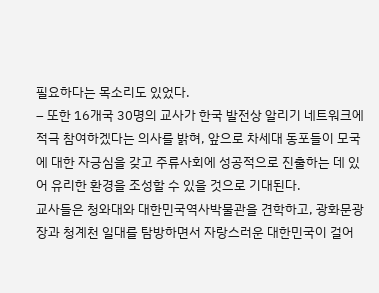필요하다는 목소리도 있었다.
– 또한 16개국 30명의 교사가 한국 발전상 알리기 네트워크에 적극 참여하겠다는 의사를 밝혀, 앞으로 차세대 동포들이 모국에 대한 자긍심을 갖고 주류사회에 성공적으로 진출하는 데 있어 유리한 환경을 조성할 수 있을 것으로 기대된다.
교사들은 청와대와 대한민국역사박물관을 견학하고, 광화문광장과 청계천 일대를 탐방하면서 자랑스러운 대한민국이 걸어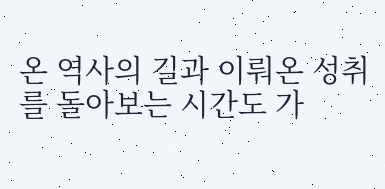온 역사의 길과 이뤄온 성취를 돌아보는 시간도 가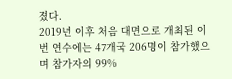졌다.
2019년 이후 처음 대면으로 개최된 이번 연수에는 47개국 206명이 참가했으며 참가자의 99%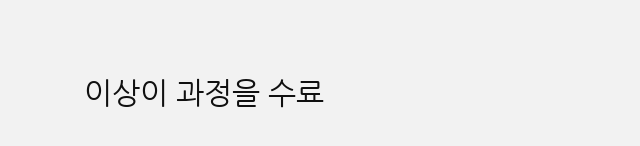이상이 과정을 수료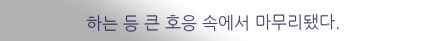하는 등 큰 호응 속에서 마무리됐다.